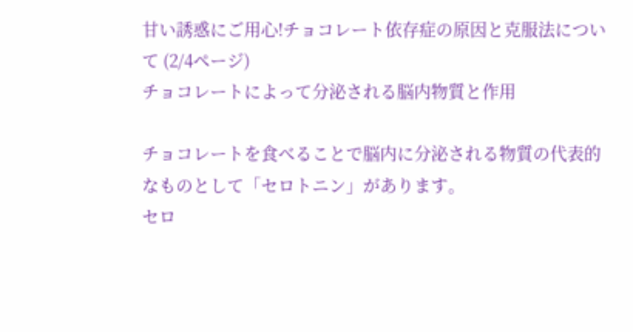甘い誘惑にご用心!チョコレート依存症の原因と克服法について (2/4ページ)
チョコレートによって分泌される脳内物質と作用

チョコレートを食べることで脳内に分泌される物質の代表的なものとして「セロトニン」があります。
セロ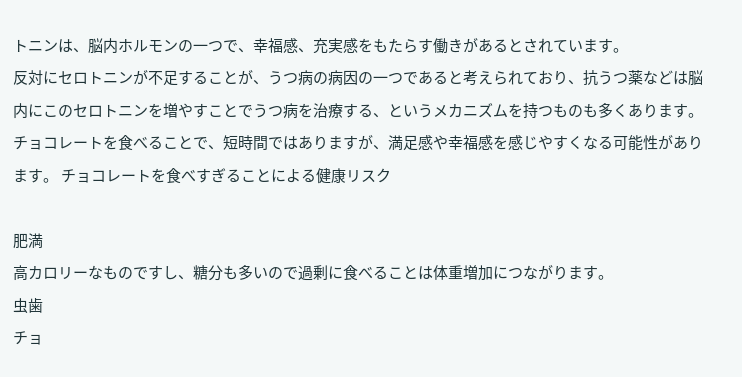トニンは、脳内ホルモンの一つで、幸福感、充実感をもたらす働きがあるとされています。
反対にセロトニンが不足することが、うつ病の病因の一つであると考えられており、抗うつ薬などは脳内にこのセロトニンを増やすことでうつ病を治療する、というメカニズムを持つものも多くあります。
チョコレートを食べることで、短時間ではありますが、満足感や幸福感を感じやすくなる可能性があります。 チョコレートを食べすぎることによる健康リスク

肥満
高カロリーなものですし、糖分も多いので過剰に食べることは体重増加につながります。
虫歯
チョ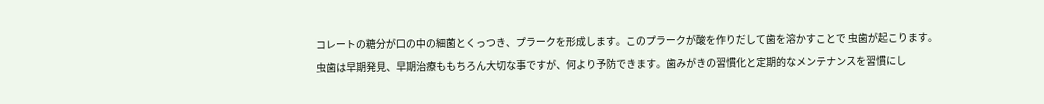コレートの糖分が口の中の細菌とくっつき、プラークを形成します。このプラークが酸を作りだして歯を溶かすことで 虫歯が起こります。
虫歯は早期発見、早期治療ももちろん大切な事ですが、何より予防できます。歯みがきの習慣化と定期的なメンテナンスを習慣にし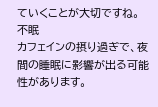ていくことが大切ですね。
不眠
カフェインの摂り過ぎで、夜間の睡眠に影響が出る可能性があります。